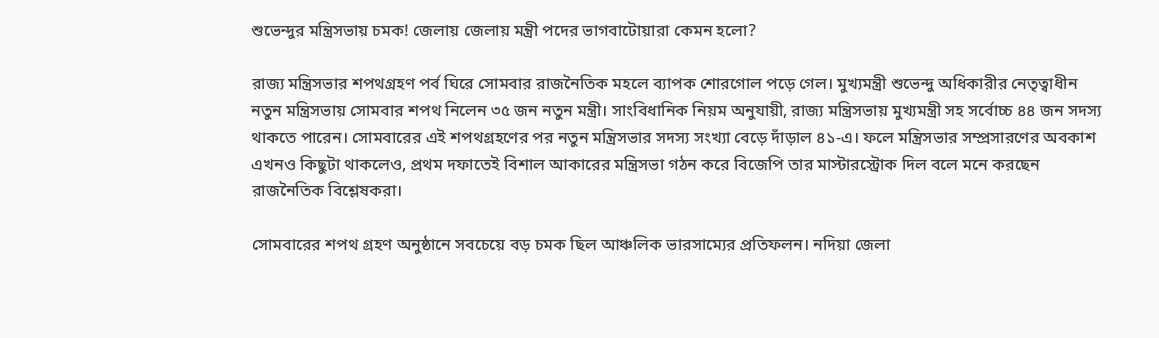শুভেন্দুর মন্ত্রিসভায় চমক! জেলায় জেলায় মন্ত্রী পদের ভাগবাটোয়ারা কেমন হলো?

রাজ্য মন্ত্রিসভার শপথগ্রহণ পর্ব ঘিরে সোমবার রাজনৈতিক মহলে ব্যাপক শোরগোল পড়ে গেল। মুখ্যমন্ত্রী শুভেন্দু অধিকারীর নেতৃত্বাধীন নতুন মন্ত্রিসভায় সোমবার শপথ নিলেন ৩৫ জন নতুন মন্ত্রী। সাংবিধানিক নিয়ম অনুযায়ী, রাজ্য মন্ত্রিসভায় মুখ্যমন্ত্রী সহ সর্বোচ্চ ৪৪ জন সদস্য থাকতে পারেন। সোমবারের এই শপথগ্রহণের পর নতুন মন্ত্রিসভার সদস্য সংখ্যা বেড়ে দাঁড়াল ৪১-এ। ফলে মন্ত্রিসভার সম্প্রসারণের অবকাশ এখনও কিছুটা থাকলেও, প্রথম দফাতেই বিশাল আকারের মন্ত্রিসভা গঠন করে বিজেপি তার মাস্টারস্ট্রোক দিল বলে মনে করছেন রাজনৈতিক বিশ্লেষকরা।

সোমবারের শপথ গ্রহণ অনুষ্ঠানে সবচেয়ে বড় চমক ছিল আঞ্চলিক ভারসাম্যের প্রতিফলন। নদিয়া জেলা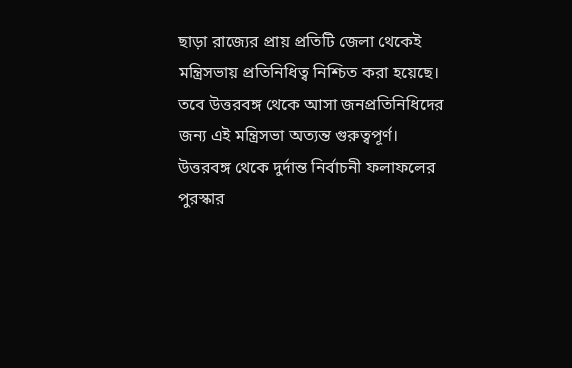ছাড়া রাজ্যের প্রায় প্রতিটি জেলা থেকেই মন্ত্রিসভায় প্রতিনিধিত্ব নিশ্চিত করা হয়েছে। তবে উত্তরবঙ্গ থেকে আসা জনপ্রতিনিধিদের জন্য এই মন্ত্রিসভা অত্যন্ত গুরুত্বপূর্ণ। উত্তরবঙ্গ থেকে দুর্দান্ত নির্বাচনী ফলাফলের পুরস্কার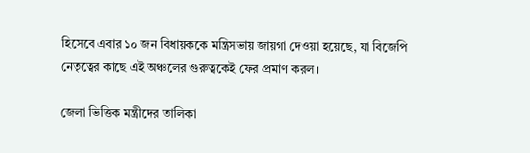হিসেবে এবার ১০ জন বিধায়ককে মন্ত্রিসভায় জায়গা দেওয়া হয়েছে, যা বিজেপি নেতৃত্বের কাছে এই অঞ্চলের গুরুত্বকেই ফের প্রমাণ করল।

জেলা ভিত্তিক মন্ত্রীদের তালিকা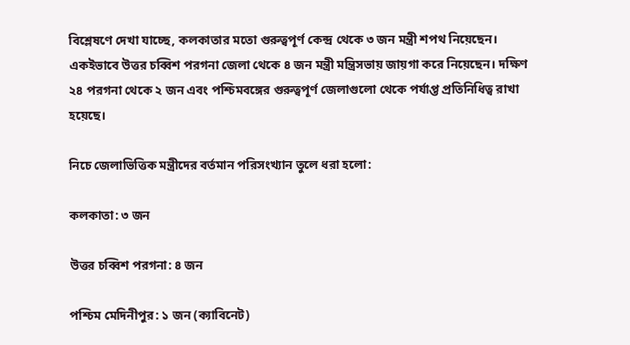বিশ্লেষণে দেখা যাচ্ছে, কলকাতার মতো গুরুত্বপূর্ণ কেন্দ্র থেকে ৩ জন মন্ত্রী শপথ নিয়েছেন। একইভাবে উত্তর চব্বিশ পরগনা জেলা থেকে ৪ জন মন্ত্রী মন্ত্রিসভায় জায়গা করে নিয়েছেন। দক্ষিণ ২৪ পরগনা থেকে ২ জন এবং পশ্চিমবঙ্গের গুরুত্বপূর্ণ জেলাগুলো থেকে পর্যাপ্ত প্রতিনিধিত্ব রাখা হয়েছে।

নিচে জেলাভিত্তিক মন্ত্রীদের বর্তমান পরিসংখ্যান তুলে ধরা হলো:

কলকাতা: ৩ জন

উত্তর চব্বিশ পরগনা: ৪ জন

পশ্চিম মেদিনীপুর: ১ জন (ক্যাবিনেট)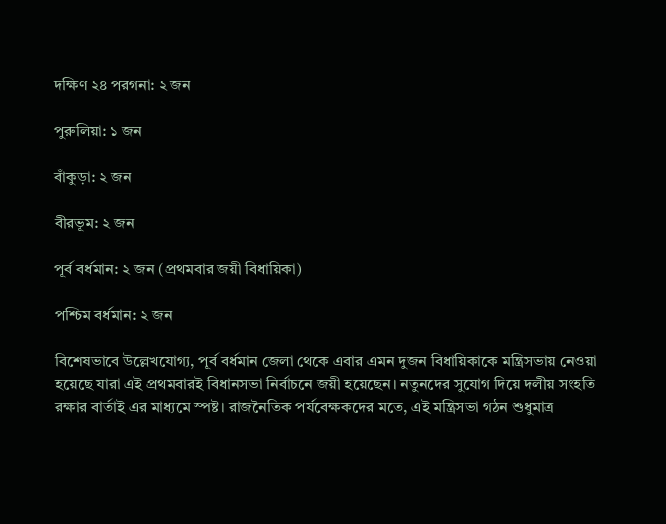দক্ষিণ ২৪ পরগনা: ২ জন

পুরুলিয়া: ১ জন

বাঁকুড়া: ২ জন

বীরভূম: ২ জন

পূর্ব বর্ধমান: ২ জন (প্রথমবার জয়ী বিধায়িকা)

পশ্চিম বর্ধমান: ২ জন

বিশেষভাবে উল্লেখযোগ্য, পূর্ব বর্ধমান জেলা থেকে এবার এমন দুজন বিধায়িকাকে মন্ত্রিসভায় নেওয়া হয়েছে যারা এই প্রথমবারই বিধানসভা নির্বাচনে জয়ী হয়েছেন। নতুনদের সুযোগ দিয়ে দলীয় সংহতি রক্ষার বার্তাই এর মাধ্যমে স্পষ্ট। রাজনৈতিক পর্যবেক্ষকদের মতে, এই মন্ত্রিসভা গঠন শুধুমাত্র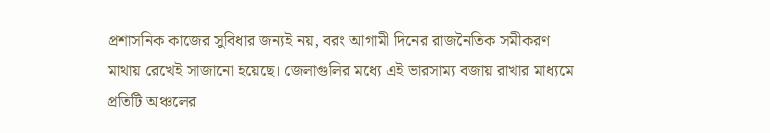প্রশাসনিক কাজের সুবিধার জন্যই নয়, বরং আগামী দিনের রাজনৈতিক সমীকরণ মাথায় রেখেই সাজানো হয়েছে। জেলাগুলির মধ্যে এই ভারসাম্য বজায় রাখার মাধ্যমে প্রতিটি অঞ্চলের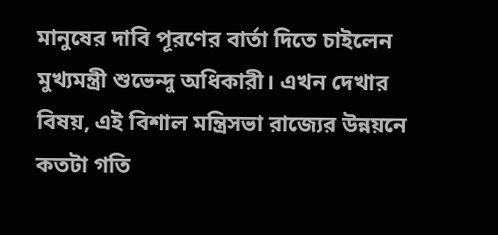মানুষের দাবি পূরণের বার্তা দিতে চাইলেন মুখ্যমন্ত্রী শুভেন্দু অধিকারী। এখন দেখার বিষয়, এই বিশাল মন্ত্রিসভা রাজ্যের উন্নয়নে কতটা গতি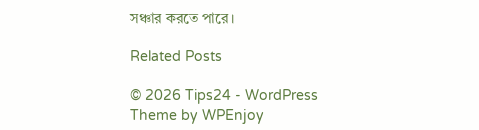সঞ্চার করতে পারে।

Related Posts

© 2026 Tips24 - WordPress Theme by WPEnjoy